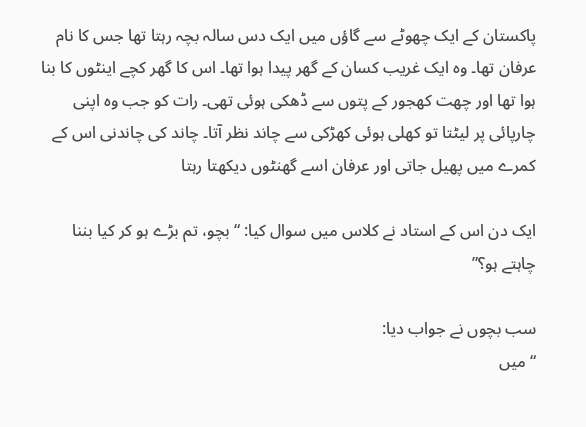پاکستان کے ایک چھوٹے سے گاؤں میں ایک دس سالہ بچہ رہتا تھا جس کا نام عرفان تھا۔ وہ ایک غریب کسان کے گھر پیدا ہوا تھا۔ اس کا گھر کچے اینٹوں کا بنا ہوا تھا اور چھت کھجور کے پتوں سے ڈھکی ہوئی تھی۔ رات کو جب وہ اپنی چارپائی پر لیٹتا تو کھلی ہوئی کھڑکی سے چاند نظر آتا۔ چاند کی چاندنی اس کے کمرے میں پھیل جاتی اور عرفان اسے گھنٹوں دیکھتا رہتا

ایک دن اس کے استاد نے کلاس میں سوال کیا: “بچو، تم بڑے ہو کر کیا بننا چاہتے ہو؟”

سب بچوں نے جواب دیا:
“میں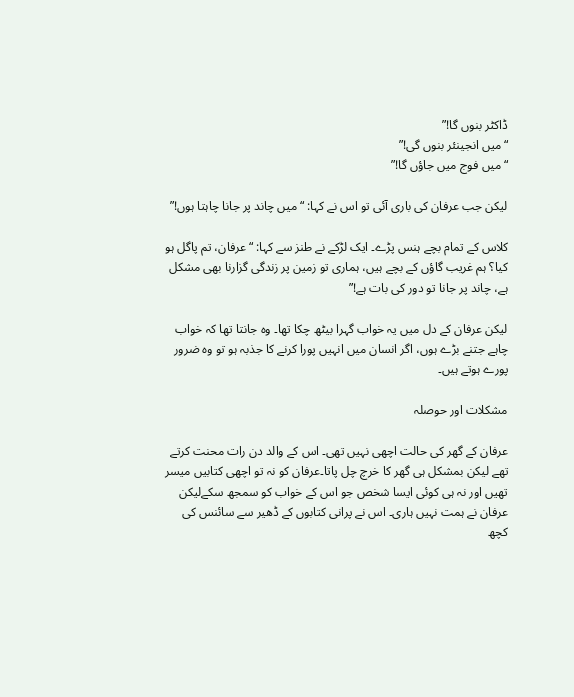ڈاکٹر بنوں گا!”
“میں انجینئر بنوں گی!”
“میں فوج میں جاؤں گا!”

لیکن جب عرفان کی باری آئی تو اس نے کہا: “میں چاند پر جانا چاہتا ہوں!”

کلاس کے تمام بچے ہنس پڑے۔ ایک لڑکے نے طنز سے کہا: “عرفان، تم پاگل ہو کیا؟ ہم غریب گاؤں کے بچے ہیں، ہماری تو زمین پر زندگی گزارنا بھی مشکل ہے، چاند پر جانا تو دور کی بات ہے!”

لیکن عرفان کے دل میں یہ خواب گہرا بیٹھ چکا تھا۔ وہ جانتا تھا کہ خواب چاہے جتنے بڑے ہوں، اگر انسان میں انہیں پورا کرنے کا جذبہ ہو تو وہ ضرور پورے ہوتے ہیں۔

مشکلات اور حوصلہ

عرفان کے گھر کی حالت اچھی نہیں تھی۔ اس کے والد دن رات محنت کرتے تھے لیکن بمشکل ہی گھر کا خرچ چل پاتا۔عرفان کو نہ تو اچھی کتابیں میسر تھیں اور نہ ہی کوئی ایسا شخص جو اس کے خواب کو سمجھ سکےلیکن عرفان نے ہمت نہیں ہاری۔ اس نے پرانی کتابوں کے ڈھیر سے سائنس کی کچھ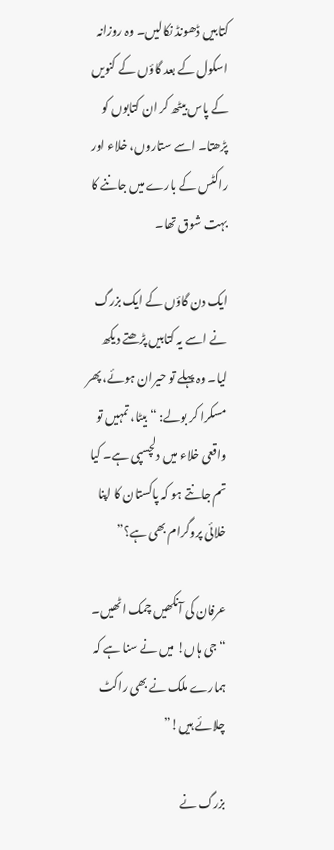کتابیں ڈھونڈ نکالیں۔ وہ روزانہ اسکول کے بعد گاؤں کے کنویں کے پاس بیٹھ کر ان کتابوں کو پڑھتا۔ اسے ستاروں، خلاء اور راکٹس کے بارے میں جاننے کا بہت شوق تھا۔

ایک دن گاؤں کے ایک بزرگ نے اسے یہ کتابیں پڑھتے دیکھ لیا۔ وہ پہلے تو حیران ہوئے، پھر مسکرا کر بولے: “بیٹا، تمہیں تو واقعی خلاء میں دلچسپی ہے۔ کیا تم جانتے ہو کہ پاکستان کا اپنا خلائی پروگرام بھی ہے؟”

عرفان کی آنکھیں چمک اٹھیں۔ “جی ہاں! میں نے سنا ہے کہ ہمارے ملک نے بھی راکٹ چلائے ہیں!”

بزرگ نے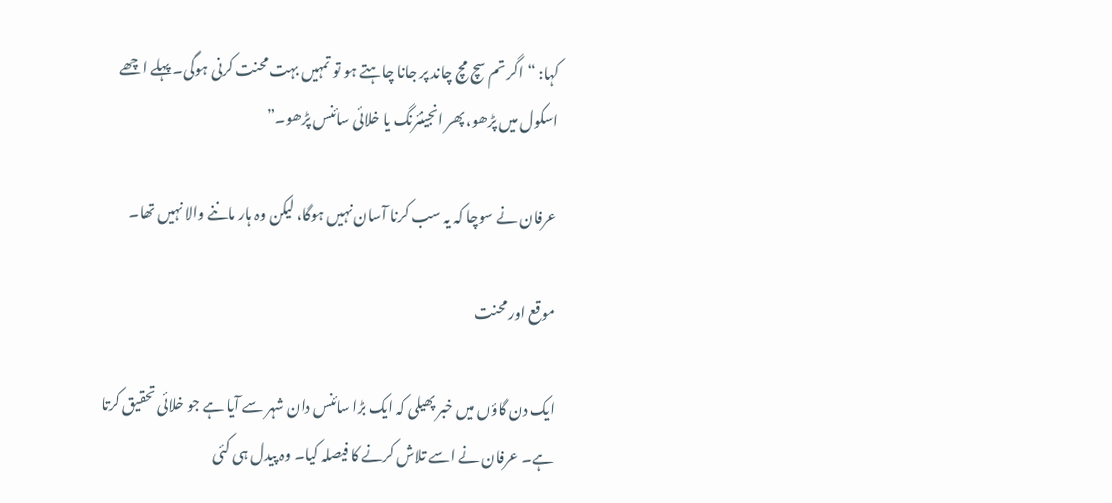کہا: “اگر تم سچ مچ چاند پر جانا چاہتے ہو تو تمہیں بہت محنت کرنی ہوگی۔ پہلے اچھے اسکول میں پڑھو، پھر انجینئرنگ یا خلائی سائنس پڑھو۔”

عرفان نے سوچا کہ یہ سب کرنا آسان نہیں ہوگا، لیکن وہ ہار ماننے والا نہیں تھا۔

موقع اور محنت

ایک دن گاؤں میں خبر پھیلی کہ ایک بڑا سائنس دان شہر سے آیا ہے جو خلائی تحقیق کرتا ہے۔ عرفان نے اسے تلاش کرنے کا فیصلہ کیا۔ وہ پیدل ہی کئی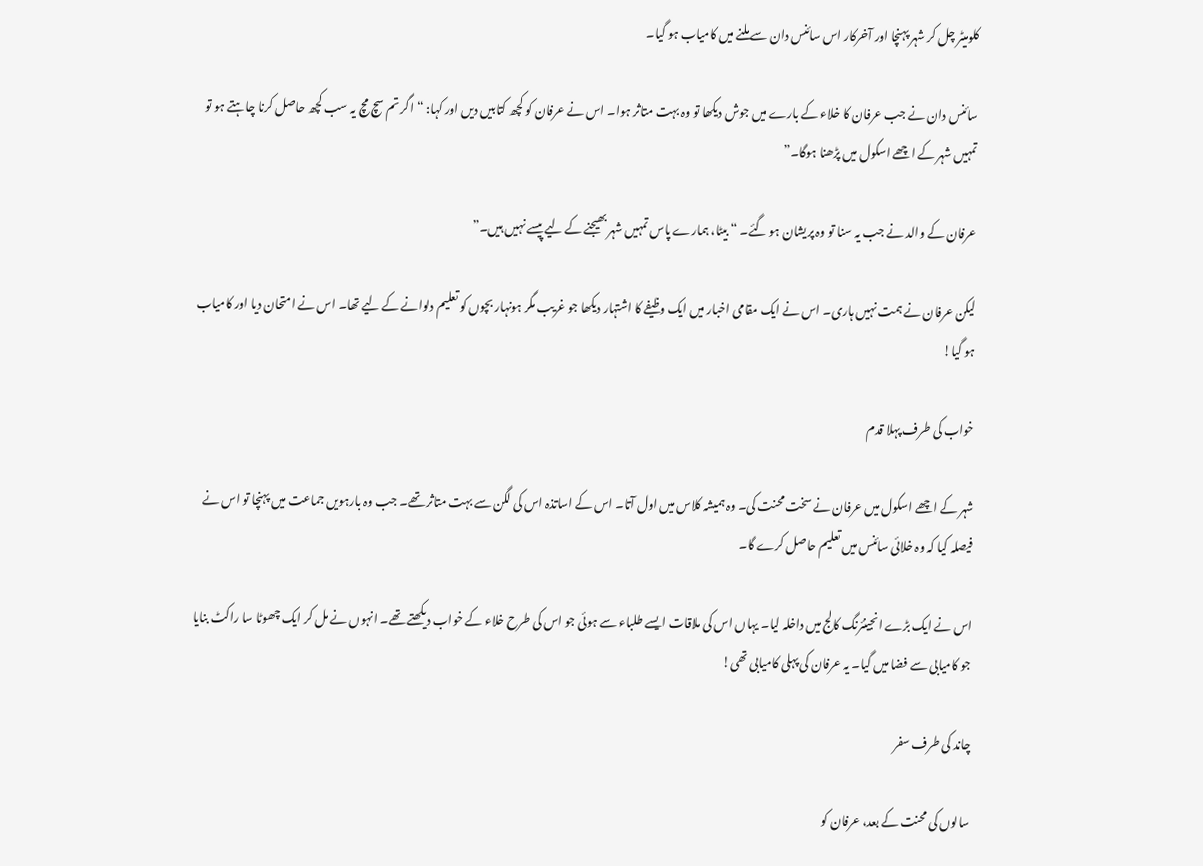کلومیٹر چل کر شہر پہنچا اور آخرکار اس سائنس دان سے ملنے میں کامیاب ہو گیا۔

سائنس دان نے جب عرفان کا خلاء کے بارے میں جوش دیکھا تو وہ بہت متاثر ہوا۔ اس نے عرفان کو کچھ کتابیں دیں اور کہا: “اگر تم سچ مچ یہ سب کچھ حاصل کرنا چاہتے ہو تو تمہیں شہر کے اچھے اسکول میں پڑھنا ہوگا۔”

عرفان کے والد نے جب یہ سنا تو وہ پریشان ہو گئے۔ “بیٹا، ہمارے پاس تمہیں شہر بھیجنے کے لیے پیسے نہیں ہیں۔”

لیکن عرفان نے ہمت نہیں ہاری۔ اس نے ایک مقامی اخبار میں ایک وظیفے کا اشتہار دیکھا جو غریب مگر ہونہار بچوں کو تعلیم دلوانے کے لیے تھا۔ اس نے امتحان دیا اور کامیاب ہو گیا!

خواب کی طرف پہلا قدم

شہر کے اچھے اسکول میں عرفان نے سخت محنت کی۔ وہ ہمیشہ کلاس میں اول آتا۔ اس کے اساتذہ اس کی لگن سے بہت متاثر تھے۔ جب وہ بارہویں جماعت میں پہنچا تو اس نے فیصلہ کیا کہ وہ خلائی سائنس میں تعلیم حاصل کرے گا۔

اس نے ایک بڑے انجینئرنگ کالج میں داخلہ لیا۔ یہاں اس کی ملاقات ایسے طلباء سے ہوئی جو اس کی طرح خلاء کے خواب دیکھتے تھے۔ انہوں نے مل کر ایک چھوٹا سا راکٹ بنایا جو کامیابی سے فضا میں گیا۔ یہ عرفان کی پہلی کامیابی تھی!

چاند کی طرف سفر

سالوں کی محنت کے بعد، عرفان کو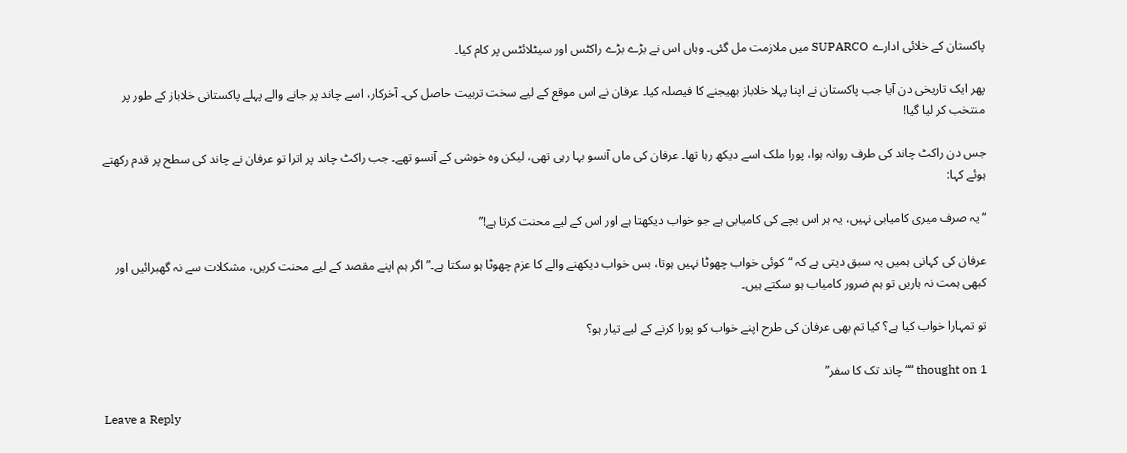پاکستان کے خلائی ادارے SUPARCO میں ملازمت مل گئی۔ وہاں اس نے بڑے بڑے راکٹس اور سیٹلائٹس پر کام کیا۔

پھر ایک تاریخی دن آیا جب پاکستان نے اپنا پہلا خلاباز بھیجنے کا فیصلہ کیا۔ عرفان نے اس موقع کے لیے سخت تربیت حاصل کی۔ آخرکار، اسے چاند پر جانے والے پہلے پاکستانی خلاباز کے طور پر منتخب کر لیا گیا!

جس دن راکٹ چاند کی طرف روانہ ہوا، پورا ملک اسے دیکھ رہا تھا۔ عرفان کی ماں آنسو بہا رہی تھی، لیکن وہ خوشی کے آنسو تھے۔ جب راکٹ چاند پر اترا تو عرفان نے چاند کی سطح پر قدم رکھتے ہوئے کہا:

“یہ صرف میری کامیابی نہیں، یہ ہر اس بچے کی کامیابی ہے جو خواب دیکھتا ہے اور اس کے لیے محنت کرتا ہے!”

عرفان کی کہانی ہمیں یہ سبق دیتی ہے کہ “کوئی خواب چھوٹا نہیں ہوتا، بس خواب دیکھنے والے کا عزم چھوٹا ہو سکتا ہے۔” اگر ہم اپنے مقصد کے لیے محنت کریں، مشکلات سے نہ گھبرائیں اور کبھی ہمت نہ ہاریں تو ہم ضرور کامیاب ہو سکتے ہیں۔

تو تمہارا خواب کیا ہے؟ کیا تم بھی عرفان کی طرح اپنے خواب کو پورا کرنے کے لیے تیار ہو؟

1 thought on ““چاند تک کا سفر”

Leave a Reply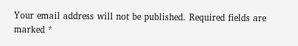Your email address will not be published. Required fields are marked *